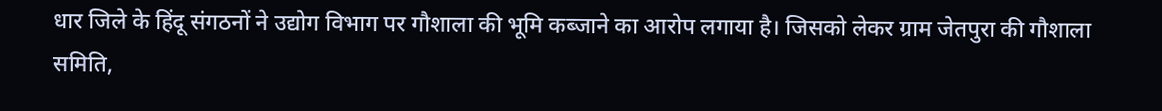धार जिले के हिंदू संगठनों ने उद्योग विभाग पर गौशाला की भूमि कब्जाने का आरोप लगाया है। जिसको लेकर ग्राम जेतपुरा की गौशाला समिति,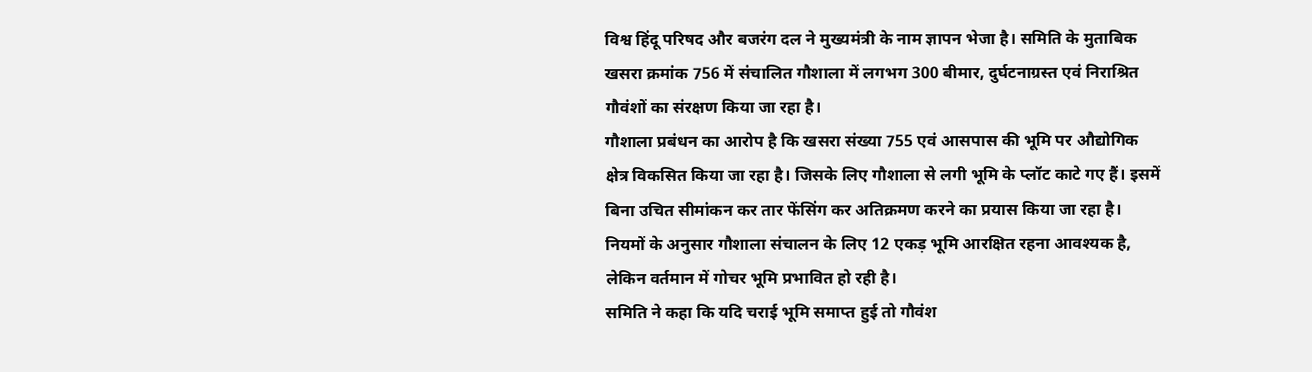विश्व हिंदू परिषद और बजरंग दल ने मुख्यमंत्री के नाम ज्ञापन भेजा है। समिति के मुताबिक खसरा क्रमांक 756 में संचालित गौशाला में लगभग 300 बीमार, दुर्घटनाग्रस्त एवं निराश्रित गौवंशों का संरक्षण किया जा रहा है।
गौशाला प्रबंधन का आरोप है कि खसरा संख्या 755 एवं आसपास की भूमि पर औद्योगिक क्षेत्र विकसित किया जा रहा है। जिसके लिए गौशाला से लगी भूमि के प्लॉट काटे गए हैं। इसमें बिना उचित सीमांकन कर तार फेंसिंग कर अतिक्रमण करने का प्रयास किया जा रहा है। नियमों के अनुसार गौशाला संचालन के लिए 12 एकड़ भूमि आरक्षित रहना आवश्यक है, लेकिन वर्तमान में गोचर भूमि प्रभावित हो रही है।
समिति ने कहा कि यदि चराई भूमि समाप्त हुई तो गौवंश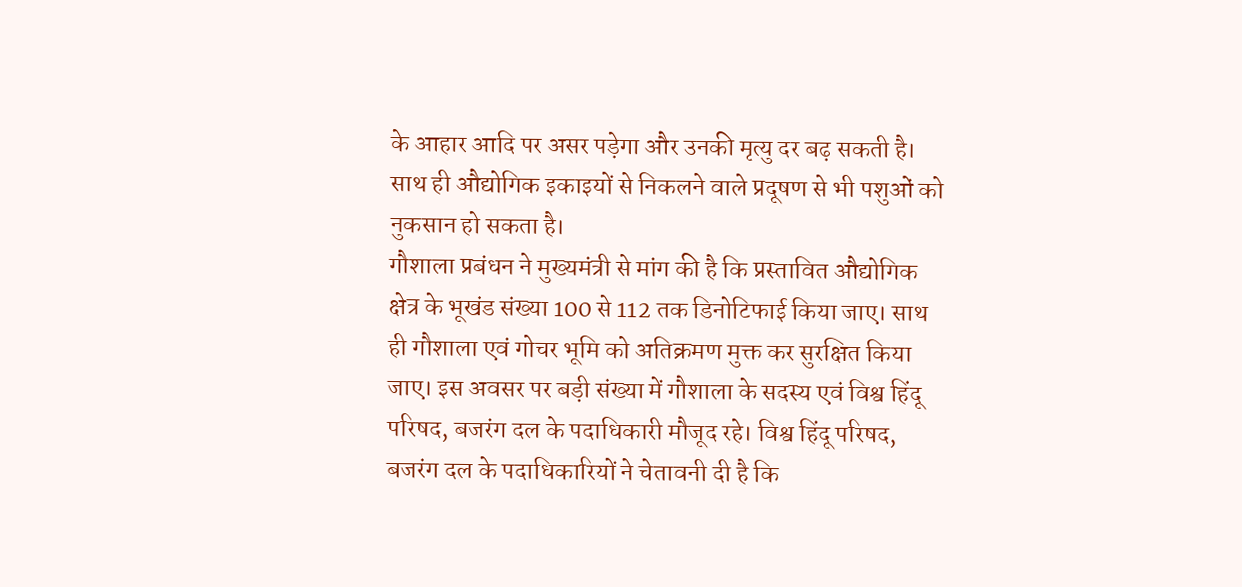के आहार आदि पर असर पड़ेगा और उनकी मृत्यु दर बढ़ सकती है। साथ ही औद्योगिक इकाइयों से निकलने वाले प्रदूषण से भी पशुओं को नुकसान हो सकता है।
गौशाला प्रबंधन ने मुख्यमंत्री से मांग की है कि प्रस्तावित औद्योगिक क्षेत्र के भूखंड संख्या 100 से 112 तक डिनोटिफाई किया जाए। साथ ही गौशाला एवं गोचर भूमि को अतिक्रमण मुक्त कर सुरक्षित किया जाए। इस अवसर पर बड़ी संख्या में गौशाला के सदस्य एवं विश्व हिंदू परिषद, बजरंग दल के पदाधिकारी मौजूद रहे। विश्व हिंदू परिषद, बजरंग दल के पदाधिकारियों ने चेतावनी दी है कि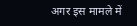अगर इस मामले में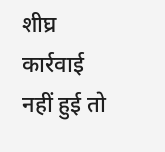शीघ्र कार्रवाई नहीं हुई तो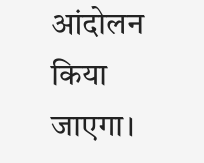आंदोलन किया जाएगा।